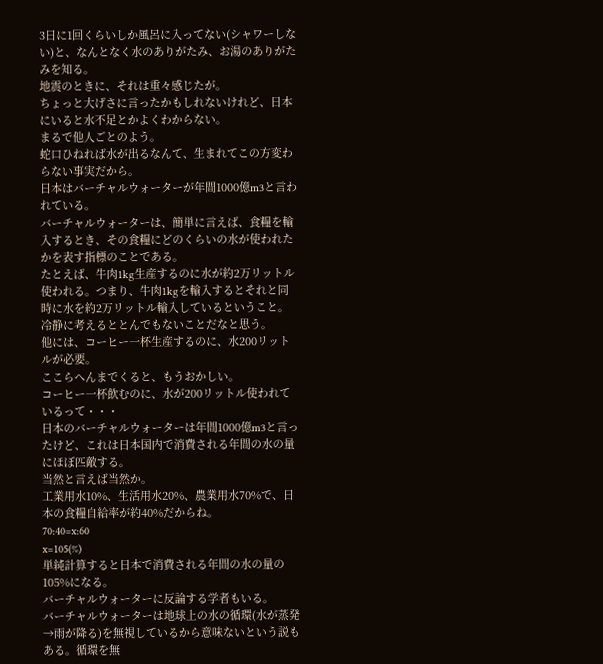3日に1回くらいしか風呂に入ってない(シャワーしない)と、なんとなく水のありがたみ、お湯のありがたみを知る。
地震のときに、それは重々感じたが。
ちょっと大げさに言ったかもしれないけれど、日本にいると水不足とかよくわからない。
まるで他人ごとのよう。
蛇口ひねれば水が出るなんて、生まれてこの方変わらない事実だから。
日本はバーチャルウォーターが年間1000億m3と言われている。
バーチャルウォーターは、簡単に言えば、食糧を輸入するとき、その食糧にどのくらいの水が使われたかを表す指標のことである。
たとえば、牛肉1kg生産するのに水が約2万リットル使われる。つまり、牛肉1kgを輸入するとそれと同時に水を約2万リットル輸入しているということ。
冷静に考えるととんでもないことだなと思う。
他には、コーヒー一杯生産するのに、水200リットルが必要。
ここらへんまでくると、もうおかしい。
コーヒー一杯飲むのに、水が200リットル使われているって・・・
日本のバーチャルウォーターは年間1000億m3と言ったけど、これは日本国内で消費される年間の水の量にほぼ匹敵する。
当然と言えば当然か。
工業用水10%、生活用水20%、農業用水70%で、日本の食糧自給率が約40%だからね。
70:40=x:60
x=105(%)
単純計算すると日本で消費される年間の水の量の105%になる。
バーチャルウォーターに反論する学者もいる。
バーチャルウォーターは地球上の水の循環(水が蒸発→雨が降る)を無視しているから意味ないという説もある。循環を無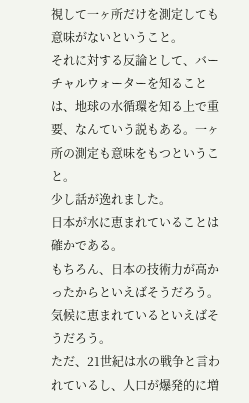視して一ヶ所だけを測定しても意味がないということ。
それに対する反論として、バーチャルウォーターを知ることは、地球の水循環を知る上で重要、なんていう説もある。一ヶ所の測定も意味をもつということ。
少し話が逸れました。
日本が水に恵まれていることは確かである。
もちろん、日本の技術力が高かったからといえばそうだろう。
気候に恵まれているといえばそうだろう。
ただ、21世紀は水の戦争と言われているし、人口が爆発的に増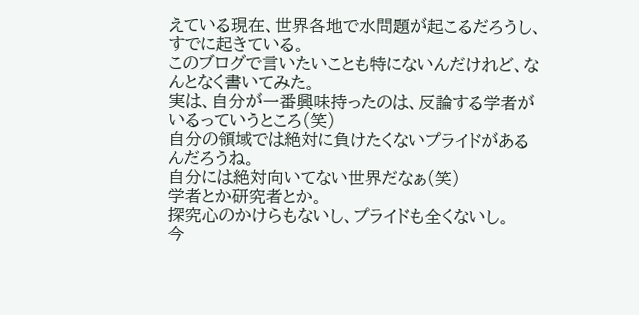えている現在、世界各地で水問題が起こるだろうし、すでに起きている。
このブログで言いたいことも特にないんだけれど、なんとなく書いてみた。
実は、自分が一番興味持ったのは、反論する学者がいるっていうところ(笑)
自分の領域では絶対に負けたくないプライドがあるんだろうね。
自分には絶対向いてない世界だなぁ(笑)
学者とか研究者とか。
探究心のかけらもないし、プライドも全くないし。
今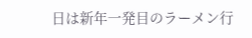日は新年一発目のラーメン行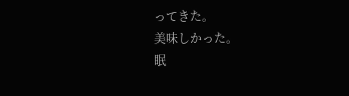ってきた。
美味しかった。
眠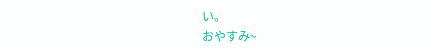い。
おやすみ~